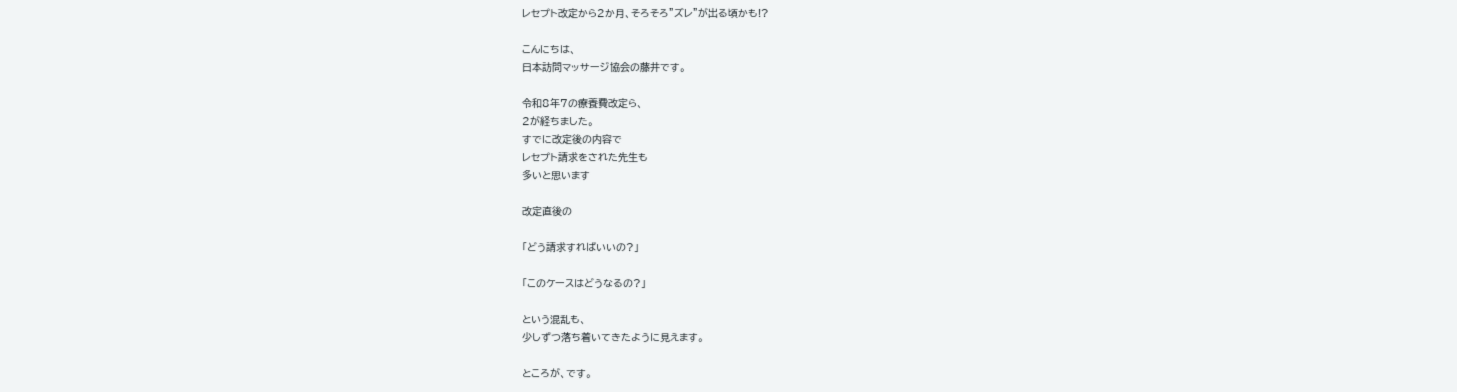レセプト改定から2か月、そろそろ”ズレ”が出る頃かも!?

こんにちは、
日本訪問マッサージ協会の藤井です。

令和8年7の療養費改定ら、
2が経ちました。
すでに改定後の内容で
レセプト請求をされた先生も
多いと思います

改定直後の

「どう請求すればいいの?」

「このケースはどうなるの?」

という混乱も、
少しずつ落ち着いてきたように見えます。

ところが、です。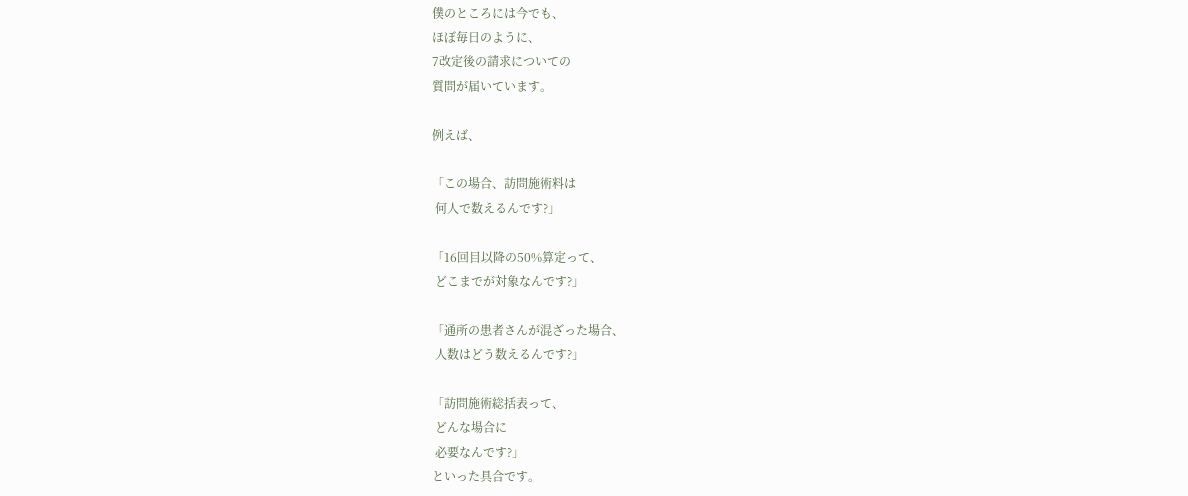僕のところには今でも、
ほぼ毎日のように、
7改定後の請求についての
質問が届いています。

例えば、

「この場合、訪問施術料は
 何人で数えるんです?」

「16回目以降の50%算定って、
 どこまでが対象なんです?」

「通所の患者さんが混ざった場合、
 人数はどう数えるんです?」

「訪問施術総括表って、
 どんな場合に
 必要なんです?」
といった具合です。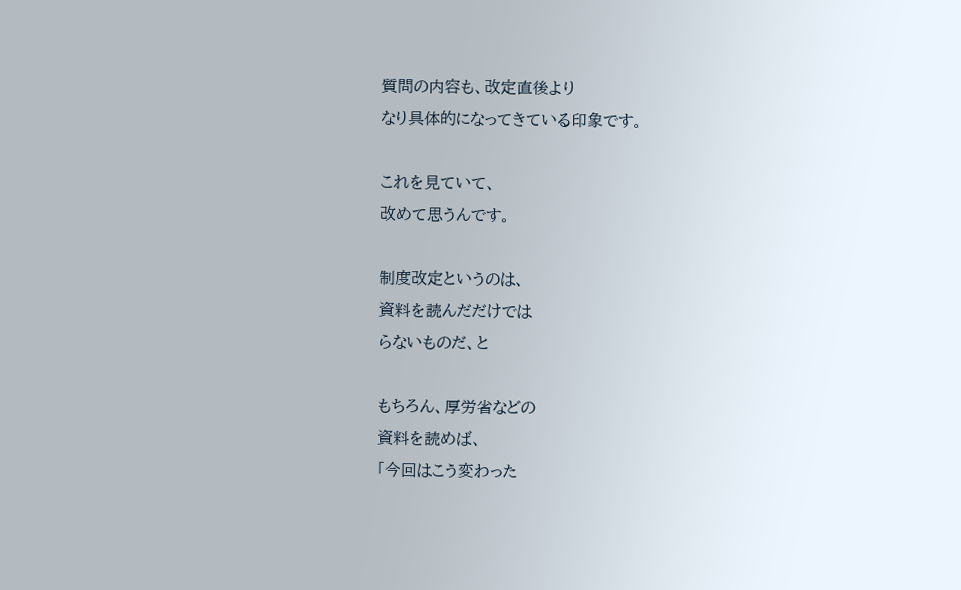質問の内容も、改定直後より
なり具体的になってきている印象です。

これを見ていて、
改めて思うんです。

制度改定というのは、
資料を読んだだけでは
らないものだ、と

もちろん、厚労省などの
資料を読めば、
「今回はこう変わった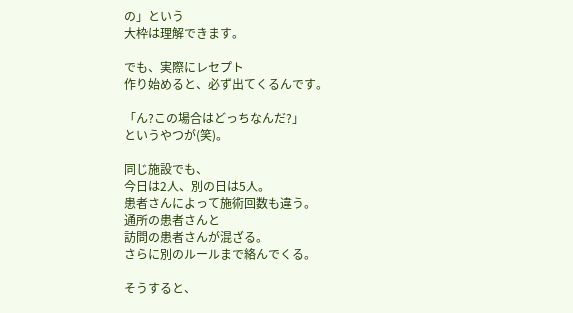の」という
大枠は理解できます。

でも、実際にレセプト
作り始めると、必ず出てくるんです。

「ん?この場合はどっちなんだ?」
というやつが(笑)。

同じ施設でも、
今日は2人、別の日は5人。
患者さんによって施術回数も違う。
通所の患者さんと
訪問の患者さんが混ざる。
さらに別のルールまで絡んでくる。

そうすると、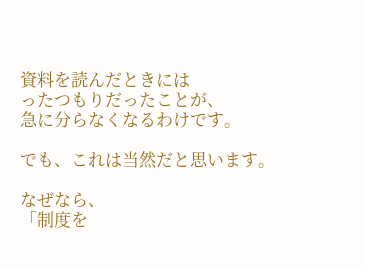資料を読んだときには
ったつもりだったことが、
急に分らなくなるわけです。

でも、これは当然だと思います。

なぜなら、
「制度を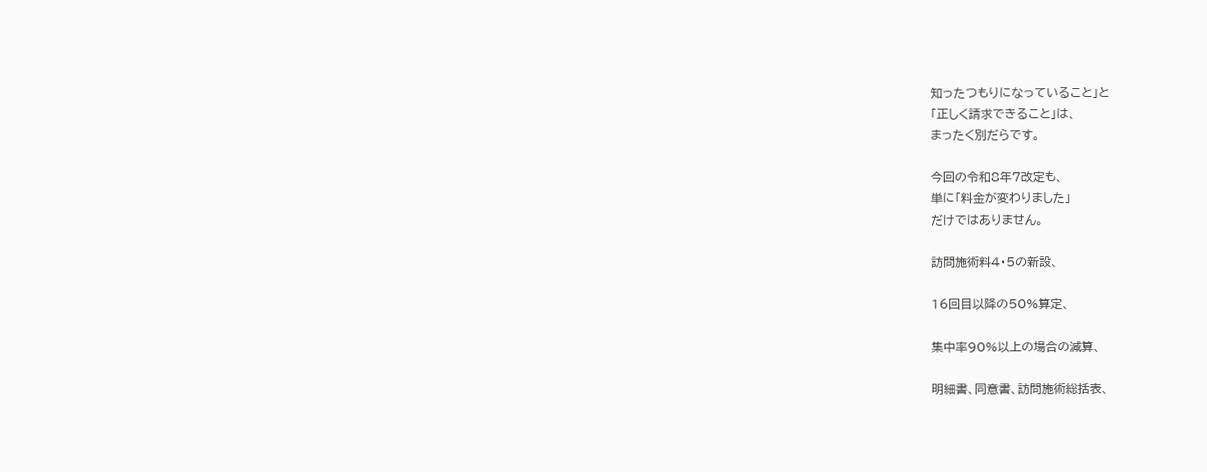知ったつもりになっていること」と
「正しく請求できること」は、
まったく別だらです。

今回の令和8年7改定も、
単に「料金が変わりました」
だけではありません。

訪問施術料4・5の新設、

16回目以降の50%算定、

集中率90%以上の場合の減算、

明細書、同意書、訪問施術総括表、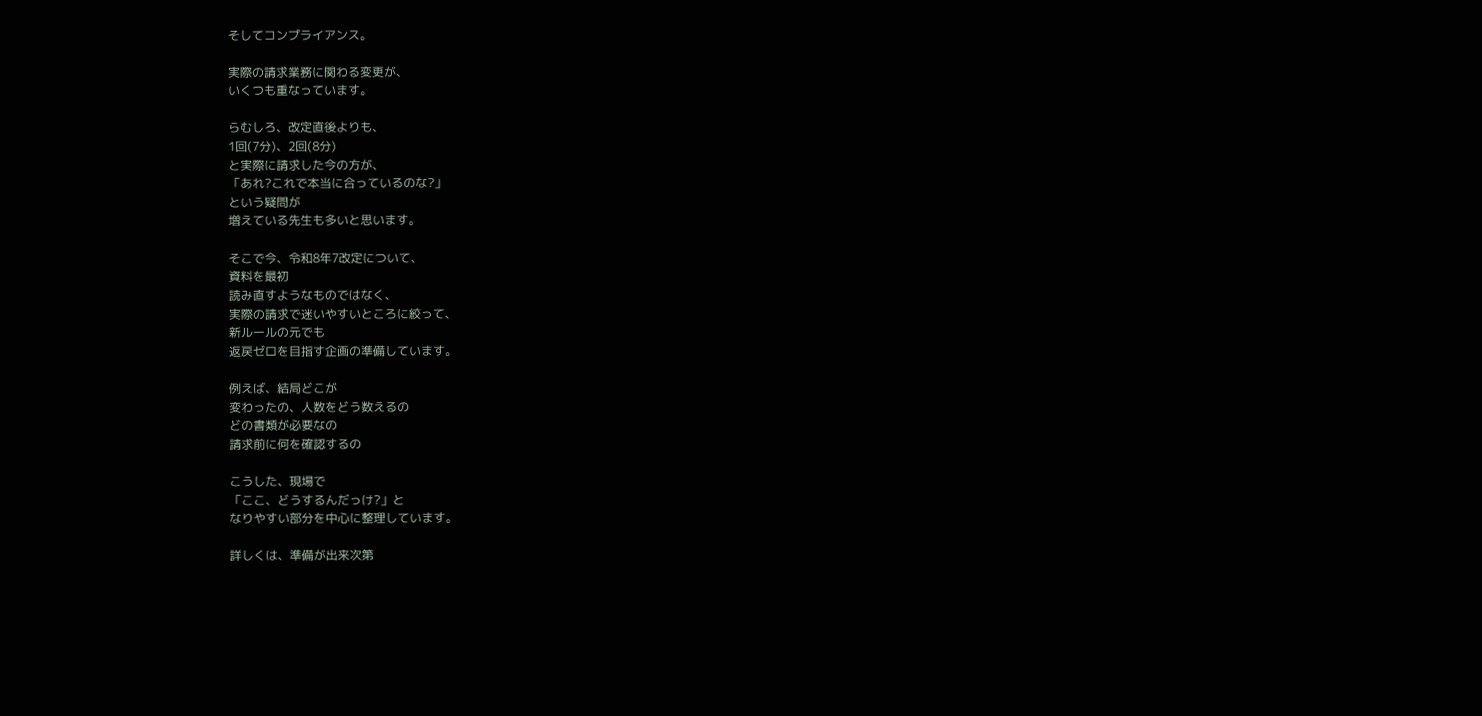そしてコンプライアンス。

実際の請求業務に関わる変更が、
いくつも重なっています。

らむしろ、改定直後よりも、
1回(7分)、2回(8分)
と実際に請求した今の方が、
「あれ?これで本当に合っているのな?」
という疑問が
増えている先生も多いと思います。

そこで今、令和8年7改定について、
資料を最初
読み直すようなものではなく、
実際の請求で迷いやすいところに絞って、
新ルールの元でも
返戻ゼロを目指す企画の準備しています。

例えば、結局どこが
変わったの、人数をどう数えるの
どの書類が必要なの
請求前に何を確認するの

こうした、現場で
「ここ、どうするんだっけ?」と
なりやすい部分を中心に整理しています。

詳しくは、準備が出来次第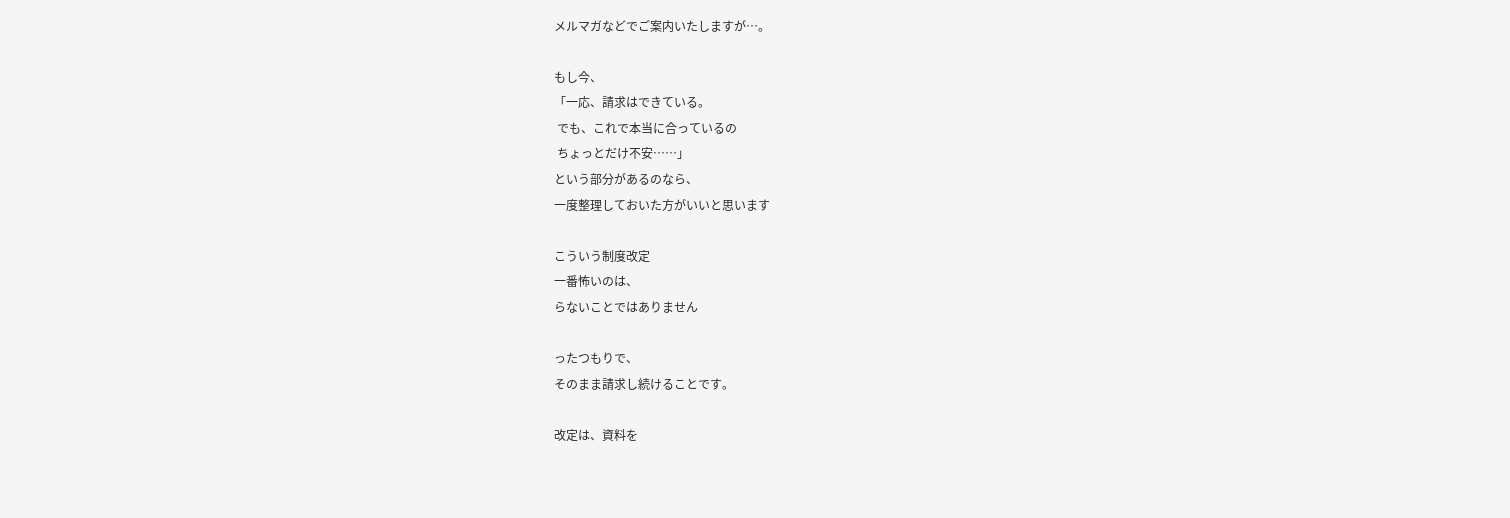メルマガなどでご案内いたしますが…。

もし今、
「一応、請求はできている。
 でも、これで本当に合っているの
 ちょっとだけ不安……」
という部分があるのなら、
一度整理しておいた方がいいと思います

こういう制度改定
一番怖いのは、
らないことではありません

ったつもりで、
そのまま請求し続けることです。

改定は、資料を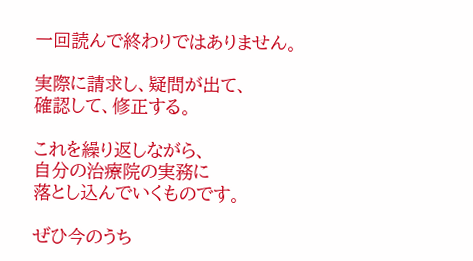一回読んで終わりではありません。

実際に請求し、疑問が出て、
確認して、修正する。

これを繰り返しながら、
自分の治療院の実務に
落とし込んでいくものです。

ぜひ今のうち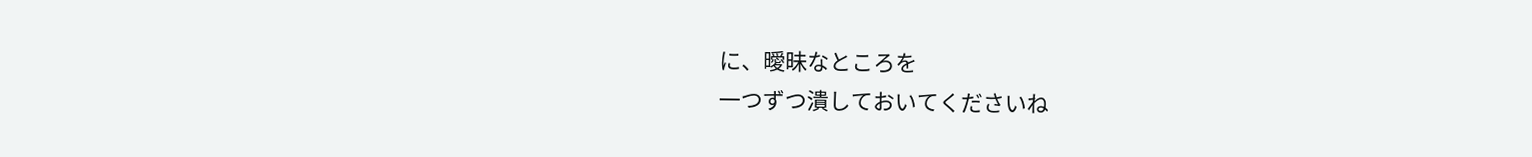に、曖昧なところを
一つずつ潰しておいてくださいね